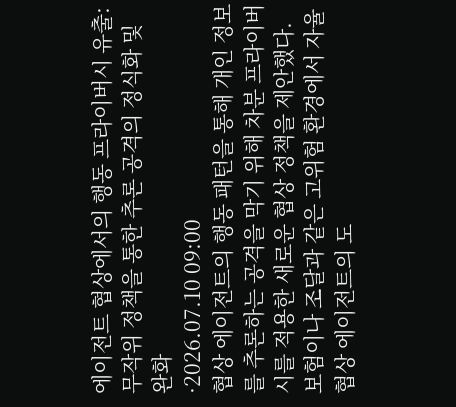에이전트 협상에서의 행동 프라이버시 유출: 무작위 정책을 통한 추론 공격의 정식화 및 완화
·2026.07.10 09:00
협상 에이전트의 행동 패턴을 통해 개인 정보를 추론하는 공격을 막기 위해 차분 프라이버시를 적용한 새로운 협상 정책을 제안했다.
보험이나 조달과 같은 고위험 환경에서 자율 협상 에이전트의 도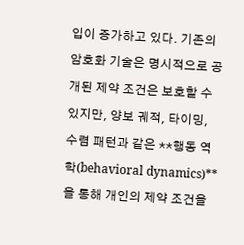입이 증가하고 있다. 기존의 암호화 기술은 명시적으로 공개된 제약 조건은 보호할 수 있지만, 양보 궤적, 타이밍, 수렴 패턴과 같은 **행동 역학(behavioral dynamics)**을 통해 개인의 제약 조건을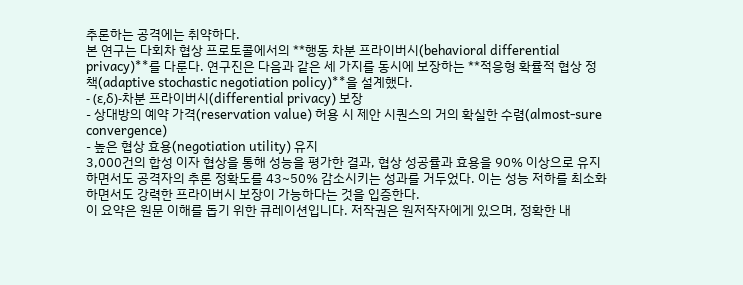추론하는 공격에는 취약하다.
본 연구는 다회차 협상 프로토콜에서의 **행동 차분 프라이버시(behavioral differential privacy)**를 다룬다. 연구진은 다음과 같은 세 가지를 동시에 보장하는 **적응형 확률적 협상 정책(adaptive stochastic negotiation policy)**을 설계했다.
- (ε,δ)-차분 프라이버시(differential privacy) 보장
- 상대방의 예약 가격(reservation value) 허용 시 제안 시퀀스의 거의 확실한 수렴(almost-sure convergence)
- 높은 협상 효용(negotiation utility) 유지
3,000건의 합성 이자 협상을 통해 성능을 평가한 결과, 협상 성공률과 효용을 90% 이상으로 유지하면서도 공격자의 추론 정확도를 43~50% 감소시키는 성과를 거두었다. 이는 성능 저하를 최소화하면서도 강력한 프라이버시 보장이 가능하다는 것을 입증한다.
이 요약은 원문 이해를 돕기 위한 큐레이션입니다. 저작권은 원저작자에게 있으며, 정확한 내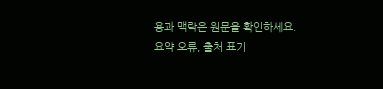용과 맥락은 원문을 확인하세요.
요약 오류, 출처 표기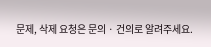문제, 삭제 요청은 문의 · 건의로 알려주세요.